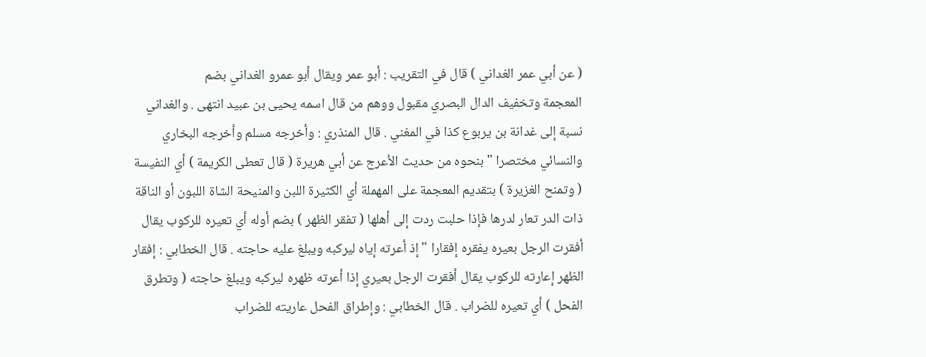( عن أبي عمر الغداني ) قال في التقريب : أبو عمر ويقال أبو عمرو الغداني بضم
المعجمة وتخفيف الدال البصري مقبول ووهم من قال اسمه يحيى بن عبيد انتهى . والغداني
نسبة إلى غدانة بن يربوع كذا في المغني . قال المنذري : وأخرجه مسلم وأخرجه البخاري
والنسائي مختصرا " بنحوه من حديث الأعرج عن أبي هريرة ( قال تعطى الكريمة ) أي النفيسة
( وتمنح الغزيرة ) بتقديم المعجمة على المهملة أي الكثيرة اللبن والمنيحة الشاة اللبون أو الناقة
ذات الدر تعار لدرها فإذا حلبت ردت إلى أهلها ( تفقر الظهر ) بضم أوله أي تعيره للركوب يقال
أفقرت الرجل بعيره يفقره إفقارا " إذ أعرته إياه ليركبه ويبلغ عليه حاجته . قال الخطابي : إفقار
الظهر إعارته للركوب يقال أفقرت الرجل بعيري إذا أعرته ظهره ليركبه ويبلغ حاجته ( وتطرق
الفحل ) أي تعيره للضراب . قال الخطابي : وإطراق الفحل عاريته للضراب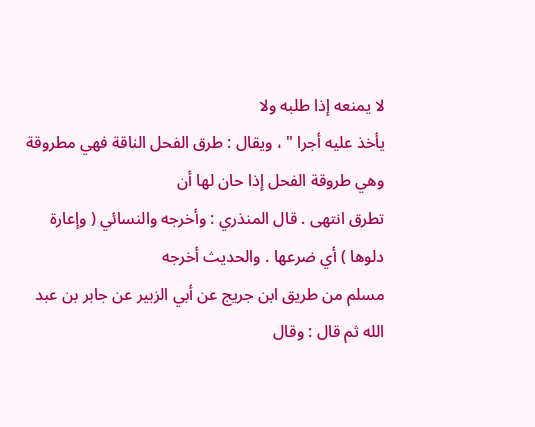لا يمنعه إذا طلبه ولا
يأخذ عليه أجرا " ، ويقال : طرق الفحل الناقة فهي مطروقة وهي طروقة الفحل إذا حان لها أن
تطرق انتهى . قال المنذري : وأخرجه والنسائي ( وإعارة دلوها ) أي ضرعها . والحديث أخرجه
مسلم من طريق ابن جريج عن أبي الزبير عن جابر بن عبد الله ثم قال : وقال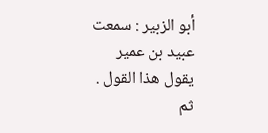أبو الزبير : سمعت
عبيد بن عمير يقول هذا القول . ثم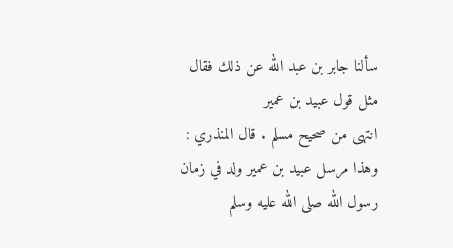سألنا جابر بن عبد الله عن ذلك فقال مثل قول عبيد بن عمير
انتهى من صحيح مسلم . قال المنذري : وهذا مرسل عبيد بن عمير ولد في زمان رسول الله صلى الله عليه وسلم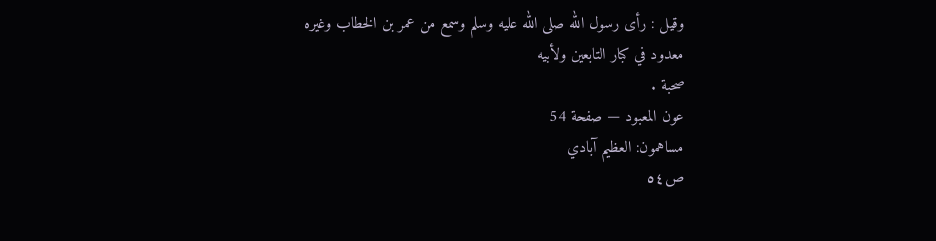وقيل : رأى رسول الله صلى الله عليه وسلم وسمع من عمر بن الخطاب وغيره معدود في كبار التابعين ولأبيه
صحبة .
عون المعبود — صفحة 54
مساهمون: العظيم آبادي
ص٥٤